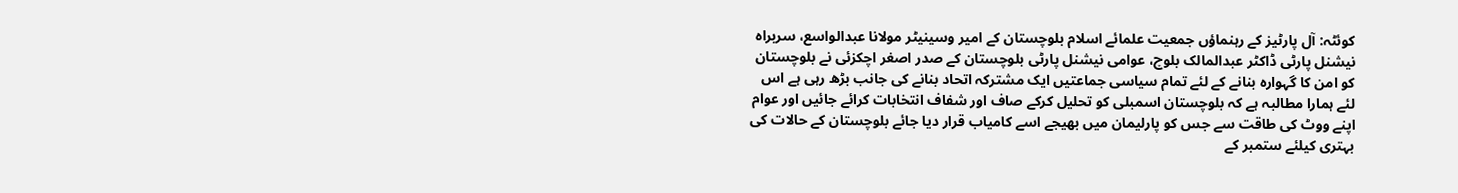کوئٹہ: آل پارٹیز کے رہنماؤں جمعیت علمائے اسلام بلوچستان کے امیر وسینیٹر مولانا عبدالواسع، سربراہ نیشنل پارٹی ڈاکٹر عبدالمالک بلوچ، عوامی نیشنل پارٹی بلوچستان کے صدر اصغر اچکزئی نے بلوچستان کو امن کا گہوارہ بنانے کے لئے تمام سیاسی جماعتیں ایک مشترکہ اتحاد بنانے کی جانب بڑھ رہی ہے اس لئے ہمارا مطالبہ ہے کہ بلوچستان اسمبلی کو تحلیل کرکے صاف اور شفاف انتخابات کرائے جائیں اور عوام اپنے ووٹ کی طاقت سے جس کو پارلیمان میں بھیجے اسے کامیاب قرار دیا جائے بلوچستان کے حالات کی بہتری کیلئے ستمبر کے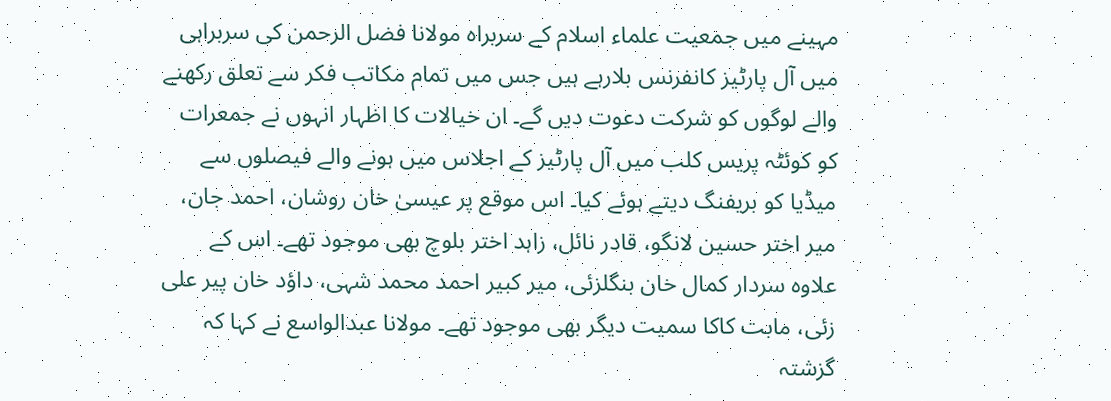مہینے میں جمعیت علماء اسلام کے سربراہ مولانا فضل الرحمن کی سربراہی میں آل پارٹیز کانفرنس بلارہے ہیں جس میں تمام مکاتب فکر سے تعلق رکھنے والے لوگوں کو شرکت دعوت دیں گے۔ ان خیالات کا اظہار انہوں نے جمعرات کو کوئٹہ پریس کلب میں آل پارٹیز کے اجلاس میں ہونے والے فیصلوں سے میڈیا کو بریفنگ دیتے ہوئے کیا۔ اس موقع پر عیسیٰ خان روشان، احمد جان، میر اختر حسین لانگو، قادر نائل، زاہد اختر بلوچ بھی موجود تھے۔ اس کے علاوہ سردار کمال خان بنگلزئی، میر کبیر احمد محمد شہی، داؤد خان پیر علی زئی، مابت کاکا سمیت دیگر بھی موجود تھے۔ مولانا عبدالواسع نے کہا کہ گزشتہ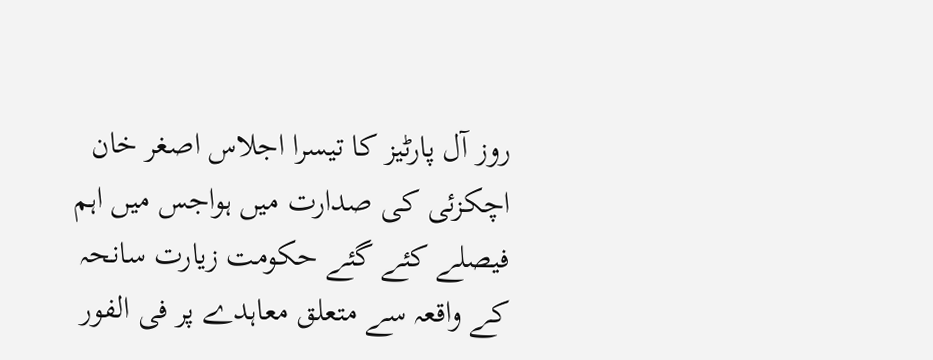روز آل پارٹیز کا تیسرا اجلاس اصغر خان اچکزئی کی صدارت میں ہواجس میں اہم فیصلے کئے گئے حکومت زیارت سانحہ کے واقعہ سے متعلق معاہدے پر فی الفور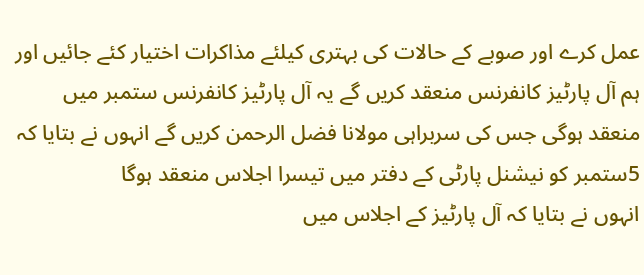عمل کرے اور صوبے کے حالات کی بہتری کیلئے مذاکرات اختیار کئے جائیں اور ہم آل پارٹیز کانفرنس منعقد کریں گے یہ آل پارٹیز کانفرنس ستمبر میں منعقد ہوگی جس کی سربراہی مولانا فضل الرحمن کریں گے انہوں نے بتایا کہ 5ستمبر کو نیشنل پارٹی کے دفتر میں تیسرا اجلاس منعقد ہوگا
انہوں نے بتایا کہ آل پارٹیز کے اجلاس میں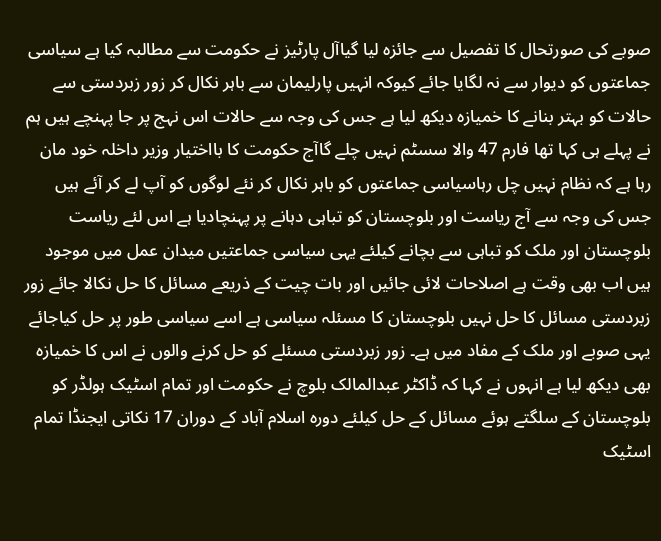صوبے کی صورتحال کا تفصیل سے جائزہ لیا گیاآل پارٹیز نے حکومت سے مطالبہ کیا ہے سیاسی جماعتوں کو دیوار سے نہ لگایا جائے کیوکہ انہیں پارلیمان سے باہر نکال کر زور زبردستی سے حالات کو بہتر بنانے کا خمیازہ دیکھ لیا ہے جس کی وجہ سے حالات اس نہج پر جا پہنچے ہیں ہم نے پہلے ہی کہا تھا فارم 47 والا سسٹم نہیں چلے گاآج حکومت کا بااختیار وزیر داخلہ خود مان رہا ہے کہ نظام نہیں چل رہاسیاسی جماعتوں کو باہر نکال کر نئے لوگوں کو آپ لے کر آئے ہیں جس کی وجہ سے آج ریاست اور بلوچستان کو تباہی دہانے پر پہنچادیا ہے اس لئے ریاست بلوچستان اور ملک کو تباہی سے بچانے کیلئے یہی سیاسی جماعتیں میدان عمل میں موجود ہیں اب بھی وقت ہے اصلاحات لائی جائیں اور بات چیت کے ذریعے مسائل کا حل نکالا جائے زور زبردستی مسائل کا حل نہیں بلوچستان کا مسئلہ سیاسی ہے اسے سیاسی طور پر حل کیاجائے یہی صوبے اور ملک کے مفاد میں ہے۔ زور زبردستی مسئلے کو حل کرنے والوں نے اس کا خمیازہ بھی دیکھ لیا ہے انہوں نے کہا کہ ڈاکٹر عبدالمالک بلوچ نے حکومت اور تمام اسٹیک ہولڈر کو بلوچستان کے سلگتے ہوئے مسائل کے حل کیلئے دورہ اسلام آباد کے دوران 17 نکاتی ایجنڈا تمام اسٹیک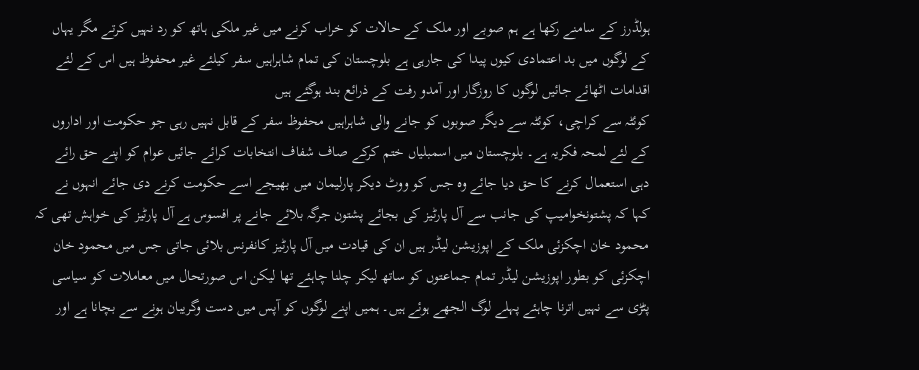ہولڈرز کے سامنے رکھا ہے ہم صوبے اور ملک کے حالات کو خراب کرنے میں غیر ملکی ہاتھ کو رد نہیں کرتے مگر یہاں کے لوگوں میں بد اعتمادی کیوں پیدا کی جارہی ہے بلوچستان کی تمام شاہراہیں سفر کیلئے غیر محفوظ ہیں اس کے لئے اقدامات اٹھائے جائیں لوگوں کا روزگار اور آمدو رفت کے ذرائع بند ہوگئے ہیں
کوئٹہ سے کراچی، کوئٹہ سے دیگر صوبوں کو جانے والی شاہراہیں محفوظ سفر کے قابل نہیں رہی جو حکومت اور اداروں کے لئے لمحہ فکریہ ہے۔ بلوچستان میں اسمبلیاں ختم کرکے صاف شفاف انتخابات کرائے جائیں عوام کو اپنے حق رائے دہی استعمال کرنے کا حق دیا جائے وہ جس کو ووٹ دیکر پارلیمان میں بھیجے اسے حکومت کرنے دی جائے انہوں نے کہا کہ پشتونخوامیپ کی جانب سے آل پارٹیز کی بجائے پشتون جرگہ بلائے جانے پر افسوس ہے آل پارٹیز کی خواہش تھی کہ محمود خان اچکزئی ملک کے اپوزیشن لیڈر ہیں ان کی قیادت میں آل پارٹیز کانفرنس بلائی جاتی جس میں محمود خان اچکزئی کو بطور اپوزیشن لیڈر تمام جماعتوں کو ساتھ لیکر چلنا چاہئے تھا لیکن اس صورتحال میں معاملات کو سیاسی پٹڑی سے نہیں اترنا چاہئے پہلے لوگ الجھے ہوئے ہیں۔ ہمیں اپنے لوگوں کو آپس میں دست وگریبان ہونے سے بچانا ہے اور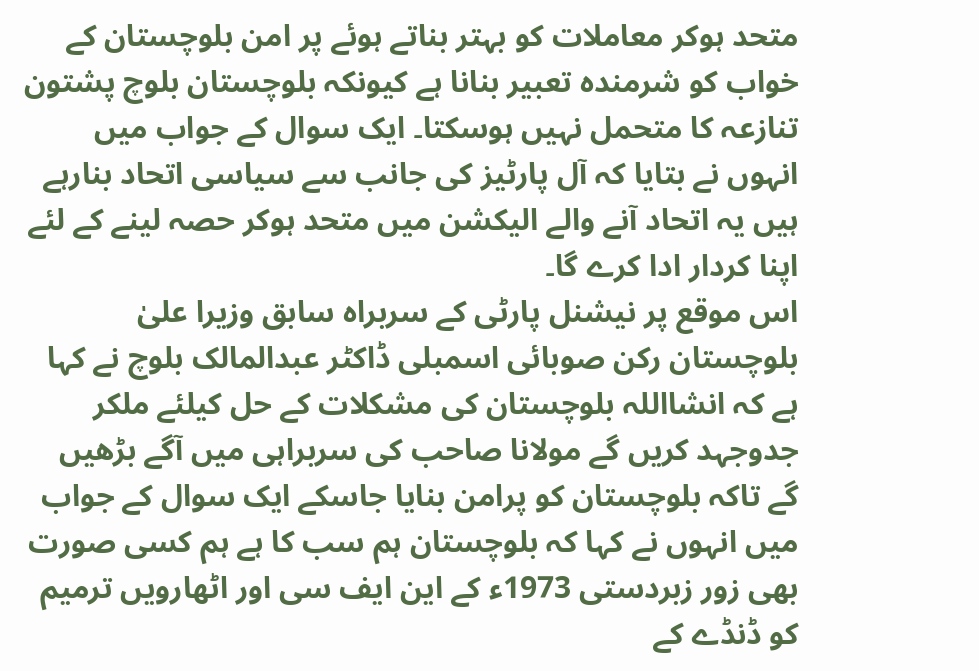متحد ہوکر معاملات کو بہتر بناتے ہوئے پر امن بلوچستان کے خواب کو شرمندہ تعبیر بنانا ہے کیونکہ بلوچستان بلوچ پشتون تنازعہ کا متحمل نہیں ہوسکتا۔ ایک سوال کے جواب میں انہوں نے بتایا کہ آل پارٹیز کی جانب سے سیاسی اتحاد بنارہے ہیں یہ اتحاد آنے والے الیکشن میں متحد ہوکر حصہ لینے کے لئے اپنا کردار ادا کرے گا۔
اس موقع پر نیشنل پارٹی کے سربراہ سابق وزیرا علیٰ بلوچستان رکن صوبائی اسمبلی ڈاکٹر عبدالمالک بلوچ نے کہا ہے کہ انشااللہ بلوچستان کی مشکلات کے حل کیلئے ملکر جدوجہد کریں گے مولانا صاحب کی سربراہی میں آگے بڑھیں گے تاکہ بلوچستان کو پرامن بنایا جاسکے ایک سوال کے جواب میں انہوں نے کہا کہ بلوچستان ہم سب کا ہے ہم کسی صورت بھی زور زبردستی 1973ء کے این ایف سی اور اٹھارویں ترمیم کو ڈنڈے کے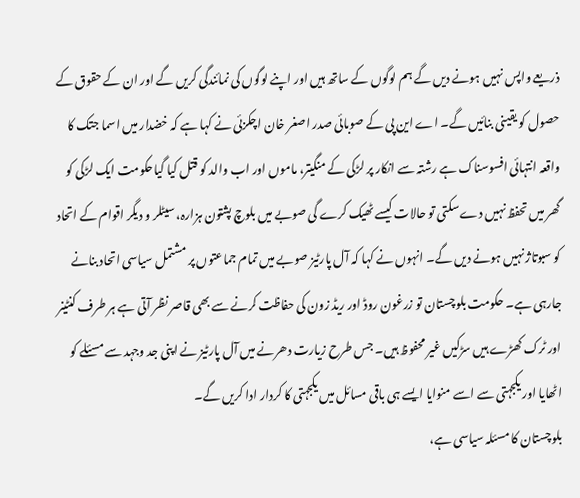ذریعے واپس نہیں ہونے دیں گے ہم لوگوں کے ساتھ ہیں اور اپنے لوگوں کی نمائندگی کریں گے اور ان کے حقوق کے حصول کو یقینی بنائیں گے۔ اے این پی کے صوبائی صدر اصغر خان اچکزئی نے کہا ہے کہ خضدار میں اسما جتک کا واقعہ انتہائی افسوسناک ہے رشتہ سے انکار پر لڑکی کے منگیتر، ماموں اور اب والد کو قتل کیا گیاحکومت ایک لڑکی کو گھر میں تحفظ نہیں دے سکتی تو حالات کیسے ٹھیک کرے گی صوبے میں بلوچ پشتون ہزارہ، سیٹلر و دیگر اقوام کے اتحاد کو سبوتاژ نہیں ہونے دیں گے۔ انہوں نے کہا کہ آل پارٹیز صوبے میں تمام جماعتوں پر مشتمل سیاسی اتحاد بنانے جارہی ہے۔ حکومت بلوچستان تو زرغون روڈ اور ریڈ زون کی حفاظت کرنے سے بھی قاصر نظر آتی ہے ہر طرف کنٹینر اور ٹرک کھڑے ہیں سڑکیں غیر محفوظ ہیں۔ جس طرح زیارت دھرنے میں آل پارٹیز نے اپنی جد وجہد سے مسئلے کو اٹھایا اور یکجہتی سے اسے منوایا ایسے ہی باقی مسائل میں یکجہتی کا کردار ادا کریں گے۔
بلوچستان کا مسئلہ سیاسی ہے،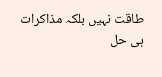طاقت نہیں بلکہ مذاکرات ہی حل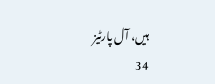ہیں، آل پارٹیز
34